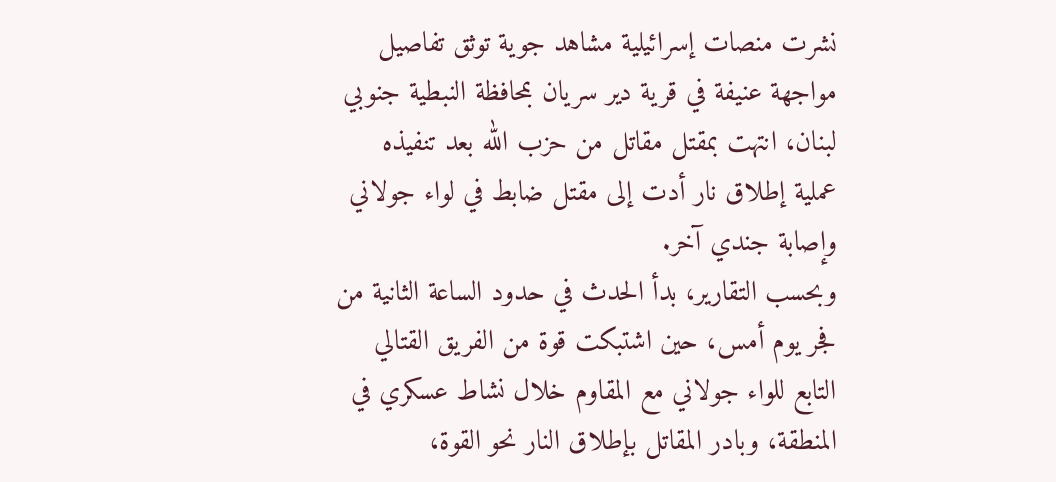نشرت منصات إسرائيلية مشاهد جوية توثق تفاصيل مواجهة عنيفة في قرية دير سريان بمحافظة النبطية جنوبي لبنان، انتهت بمقتل مقاتل من حزب الله بعد تنفيذه عملية إطلاق نار أدت إلى مقتل ضابط في لواء جولاني وإصابة جندي آخر.
وبحسب التقارير، بدأ الحدث في حدود الساعة الثانية من فجر يوم أمس، حين اشتبكت قوة من الفريق القتالي التابع للواء جولاني مع المقاوم خلال نشاط عسكري في المنطقة، وبادر المقاتل بإطلاق النار نحو القوة،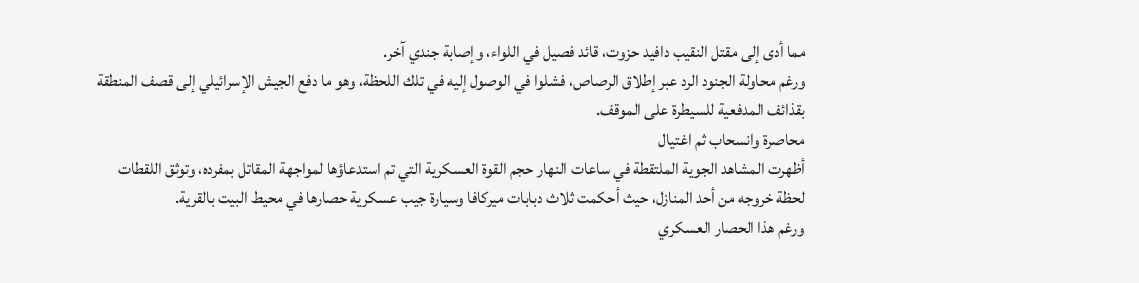مما أدى إلى مقتل النقيب دافيد حزوت، قائد فصيل في اللواء، وإصابة جندي آخر.
ورغم محاولة الجنود الرد عبر إطلاق الرصاص، فشلوا في الوصول إليه في تلك اللحظة، وهو ما دفع الجيش الإسرائيلي إلى قصف المنطقة بقذائف المدفعية للسيطرة على الموقف.
محاصرة وانسحاب ثم اغتيال
أظهرت المشاهد الجوية الملتقطة في ساعات النهار حجم القوة العسكرية التي تم استدعاؤها لمواجهة المقاتل بمفرده، وتوثق اللقطات لحظة خروجه من أحد المنازل، حيث أحكمت ثلاث دبابات ميركافا وسيارة جيب عسكرية حصارها في محيط البيت بالقرية.
ورغم هذا الحصار العسكري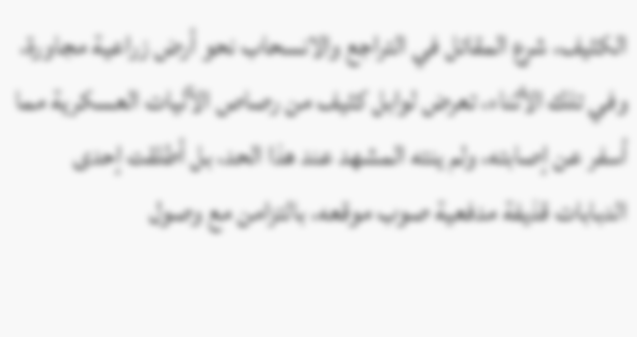الكثيف، شرع المقاتل في التراجع والانسحاب نحو أرض زراعية مجاورة، وفي تلك الأثناء، تعرض لوابل كثيف من رصاص الآليات العسكرية مما أسفر عن إصابته، ولم ينته المشهد عند هذا الحد، بل أطلقت إحدى الدبابات قذيفة مدفعية صوب موقعه، بالتزامن مع وصول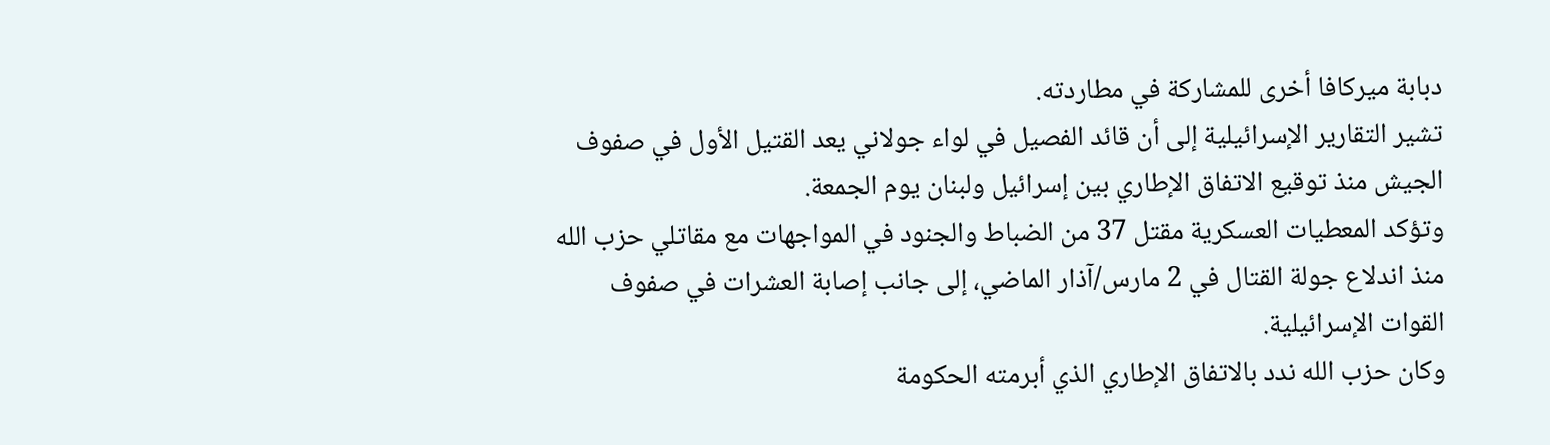دبابة ميركافا أخرى للمشاركة في مطاردته.
تشير التقارير الإسرائيلية إلى أن قائد الفصيل في لواء جولاني يعد القتيل الأول في صفوف الجيش منذ توقيع الاتفاق الإطاري بين إسرائيل ولبنان يوم الجمعة.
وتؤكد المعطيات العسكرية مقتل 37 من الضباط والجنود في المواجهات مع مقاتلي حزب الله منذ اندلاع جولة القتال في 2 مارس/آذار الماضي، إلى جانب إصابة العشرات في صفوف القوات الإسرائيلية.
وكان حزب الله ندد بالاتفاق الإطاري الذي أبرمته الحكومة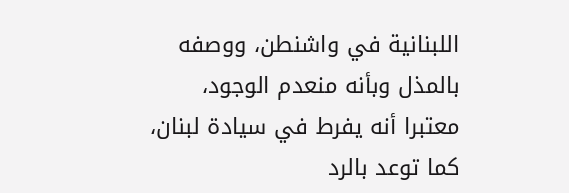اللبنانية في واشنطن، ووصفه بالمذل وبأنه منعدم الوجود، معتبرا أنه يفرط في سيادة لبنان، كما توعد بالرد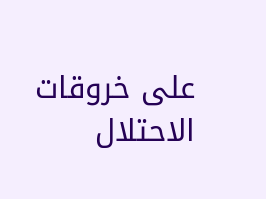على خروقات الاحتلال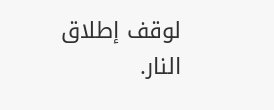لوقف إطلاق النار.